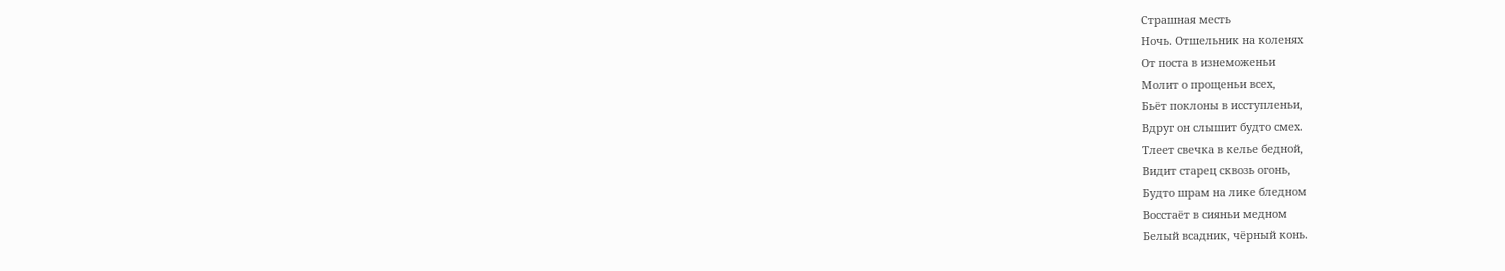Страшная месть
Ночь. Отшельник на коленях
От поста в изнеможеньи
Молит о прощеньи всех,
Бьёт поклоны в исступленьи,
Вдруг он слышит будто смех.
Тлеет свечка в келье бедной,
Видит старец сквозь огонь,
Будто шрам на лике бледном
Восстаёт в сияньи медном
Белый всадник, чёрный конь.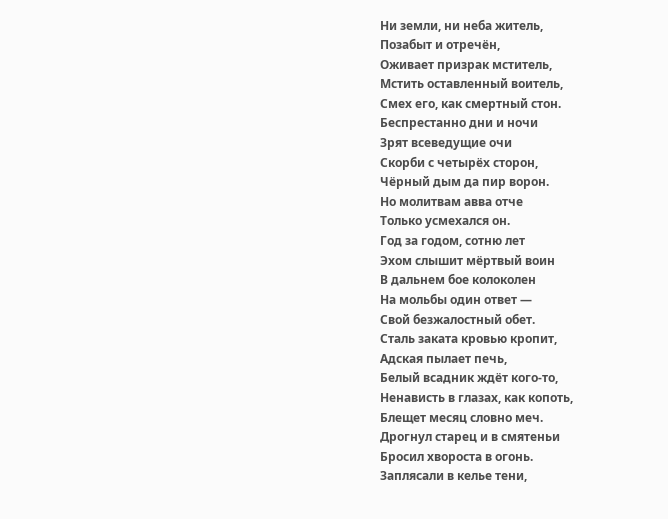Ни земли, ни неба житель,
Позабыт и отречён,
Оживает призрак мститель,
Мстить оставленный воитель,
Смех его, как смертный стон.
Беспрестанно дни и ночи
Зрят всеведущие очи
Скорби с четырёх сторон,
Чёрный дым да пир ворон.
Но молитвам авва отче
Только усмехался он.
Год за годом, сотню лет
Эхом слышит мёртвый воин
В дальнем бое колоколен
На мольбы один ответ —
Свой безжалостный обет.
Сталь заката кровью кропит,
Адская пылает печь,
Белый всадник ждёт кого-то,
Ненависть в глазах, как копоть,
Блещет месяц словно меч.
Дрогнул старец и в смятеньи
Бросил хвороста в огонь.
Заплясали в келье тени,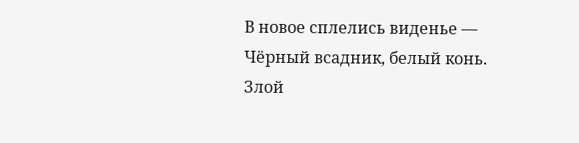В новое сплелись виденье —
Чёрный всадник, белый конь.
Злой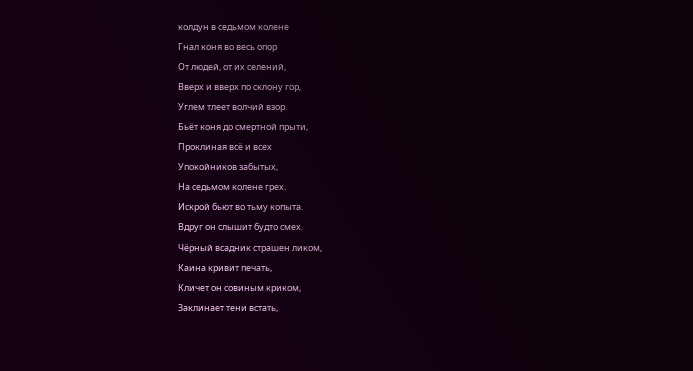колдун в седьмом колене
Гнал коня во весь опор
От людей, от их селений,
Вверх и вверх по склону гор,
Углем тлеет волчий взор.
Бьёт коня до смертной прыти,
Проклиная всё и всех
Упокойников забытых,
На седьмом колене грех.
Искрой бьют во тьму копыта.
Вдруг он слышит будто смех.
Чёрный всадник страшен ликом,
Каина кривит печать,
Кличет он совиным криком,
Заклинает тени встать,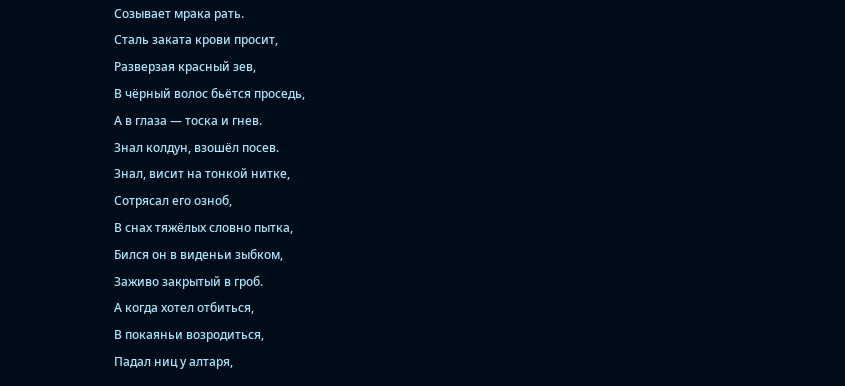Созывает мрака рать.
Сталь заката крови просит,
Разверзая красный зев,
В чёрный волос бьётся проседь,
А в глаза — тоска и гнев.
Знал колдун, взошёл посев.
Знал, висит на тонкой нитке,
Сотрясал его озноб,
В снах тяжёлых словно пытка,
Бился он в виденьи зыбком,
Заживо закрытый в гроб.
А когда хотел отбиться,
В покаяньи возродиться,
Падал ниц у алтаря,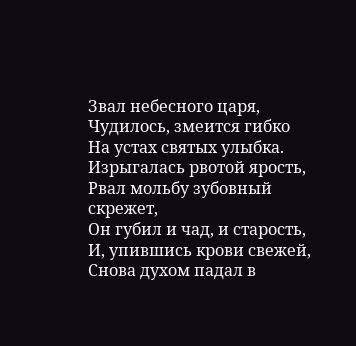Звал небесного царя,
Чудилось, змеится гибко
На устах святых улыбка.
Изрыгалась рвотой ярость,
Рвал мольбу зубовный скрежет,
Он губил и чад, и старость,
И, упившись крови свежей,
Снова духом падал в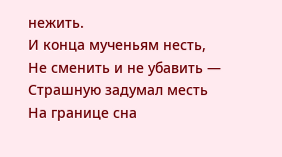нежить.
И конца мученьям несть,
Не сменить и не убавить —
Страшную задумал месть
На границе сна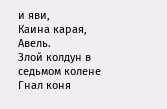и яви,
Каина карая, Авель.
Злой колдун в седьмом колене
Гнал коня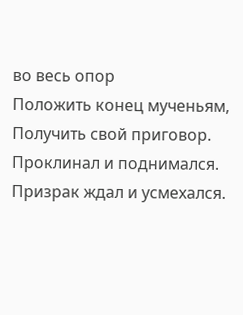во весь опор
Положить конец мученьям,
Получить свой приговор.
Проклинал и поднимался.
Призрак ждал и усмехался.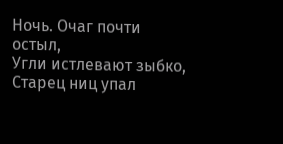Ночь. Очаг почти остыл,
Угли истлевают зыбко,
Старец ниц упал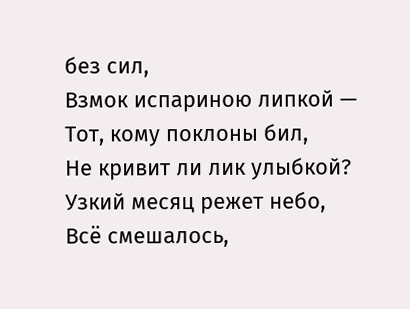без сил,
Взмок испариною липкой —
Тот, кому поклоны бил,
Не кривит ли лик улыбкой?
Узкий месяц режет небо,
Всё смешалось,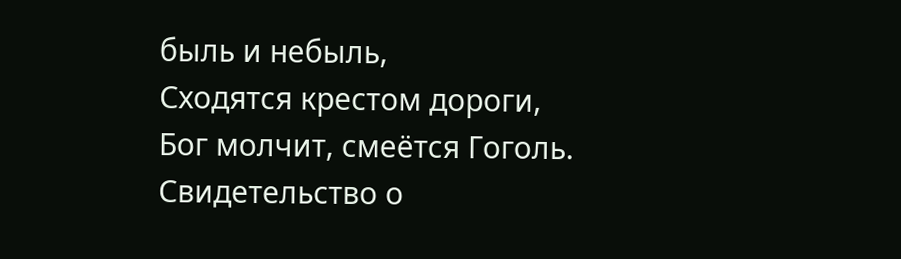быль и небыль,
Сходятся крестом дороги,
Бог молчит, смеётся Гоголь.
Свидетельство о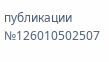публикации №126010502507